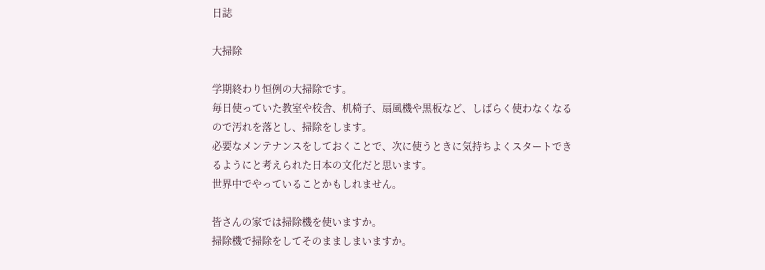日誌

大掃除

学期終わり恒例の大掃除です。
毎日使っていた教室や校舎、机椅子、扇風機や黒板など、しばらく使わなくなるので汚れを落とし、掃除をします。
必要なメンテナンスをしておくことで、次に使うときに気持ちよくスタートできるようにと考えられた日本の文化だと思います。
世界中でやっていることかもしれません。

皆さんの家では掃除機を使いますか。
掃除機で掃除をしてそのまましまいますか。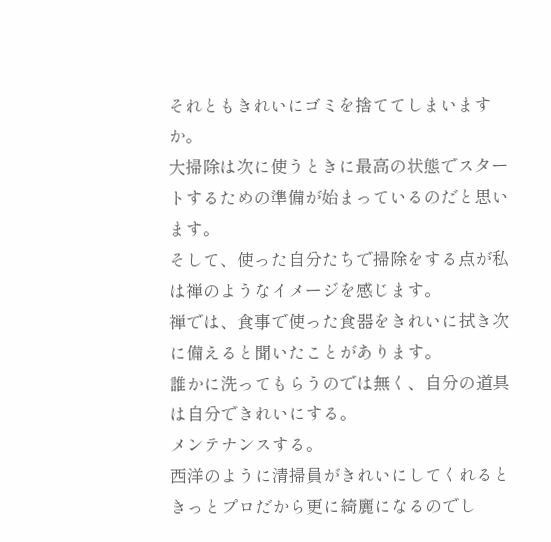それともきれいにゴミを捨ててしまいますか。
大掃除は次に使うときに最高の状態でスタートするための準備が始まっているのだと思います。
そして、使った自分たちで掃除をする点が私は禅のようなイメージを感じます。
禅では、食事で使った食器をきれいに拭き次に備えると聞いたことがあります。
誰かに洗ってもらうのでは無く、自分の道具は自分できれいにする。
メンテナンスする。
西洋のように清掃員がきれいにしてくれるときっとプロだから更に綺麗になるのでし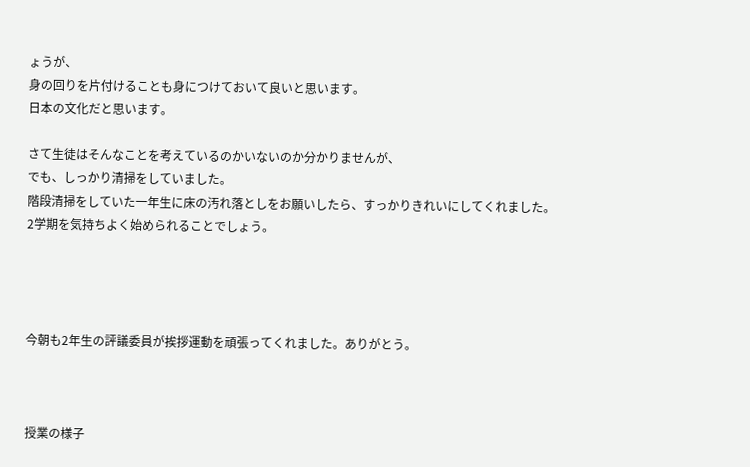ょうが、
身の回りを片付けることも身につけておいて良いと思います。
日本の文化だと思います。

さて生徒はそんなことを考えているのかいないのか分かりませんが、
でも、しっかり清掃をしていました。
階段清掃をしていた一年生に床の汚れ落としをお願いしたら、すっかりきれいにしてくれました。
2学期を気持ちよく始められることでしょう。




今朝も2年生の評議委員が挨拶運動を頑張ってくれました。ありがとう。



授業の様子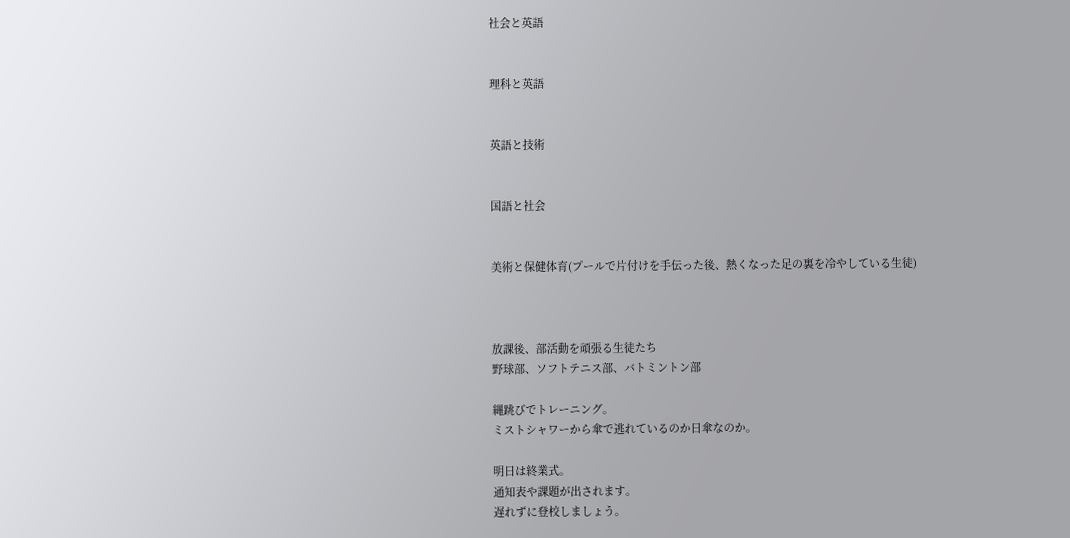社会と英語


理科と英語


英語と技術


国語と社会


美術と保健体育(プールで片付けを手伝った後、熱くなった足の裏を冷やしている生徒)



放課後、部活動を頑張る生徒たち
野球部、ソフトテニス部、バトミントン部

縄跳びでトレーニング。
ミストシャワーから傘で逃れているのか日傘なのか。

明日は終業式。
通知表や課題が出されます。
遅れずに登校しましょう。